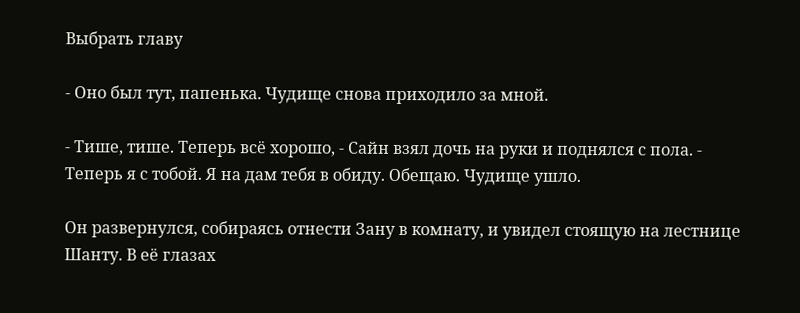Выбрать главу

- Оно был тут, папенька. Чудище снова приходило за мной.

- Тише, тише. Теперь всё хорошо, - Сайн взял дочь на руки и поднялся с пола. - Теперь я с тобой. Я на дам тебя в обиду. Обещаю. Чудище ушло.

Он развернулся, собираясь отнести Зану в комнату, и увидел стоящую на лестнице Шанту. В её глазах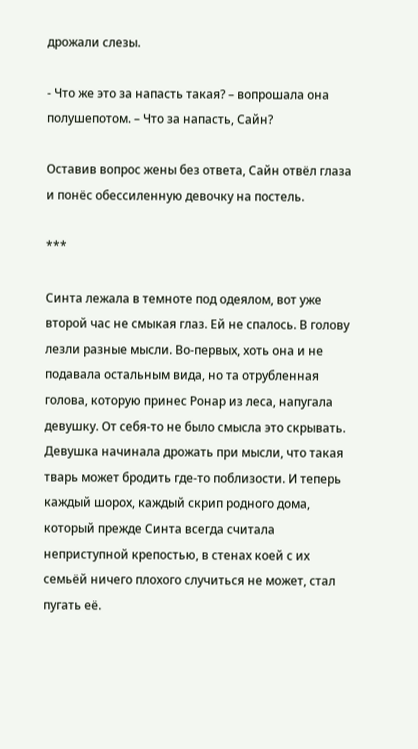дрожали слезы.

- Что же это за напасть такая? – вопрошала она полушепотом. – Что за напасть, Сайн?

Оставив вопрос жены без ответа, Сайн отвёл глаза и понёс обессиленную девочку на постель.

***

Синта лежала в темноте под одеялом, вот уже второй час не смыкая глаз. Ей не спалось. В голову лезли разные мысли. Во-первых, хоть она и не подавала остальным вида, но та отрубленная голова, которую принес Ронар из леса, напугала девушку. От себя-то не было смысла это скрывать. Девушка начинала дрожать при мысли, что такая тварь может бродить где-то поблизости. И теперь каждый шорох, каждый скрип родного дома, который прежде Синта всегда считала неприступной крепостью, в стенах коей с их семьёй ничего плохого случиться не может, стал пугать её.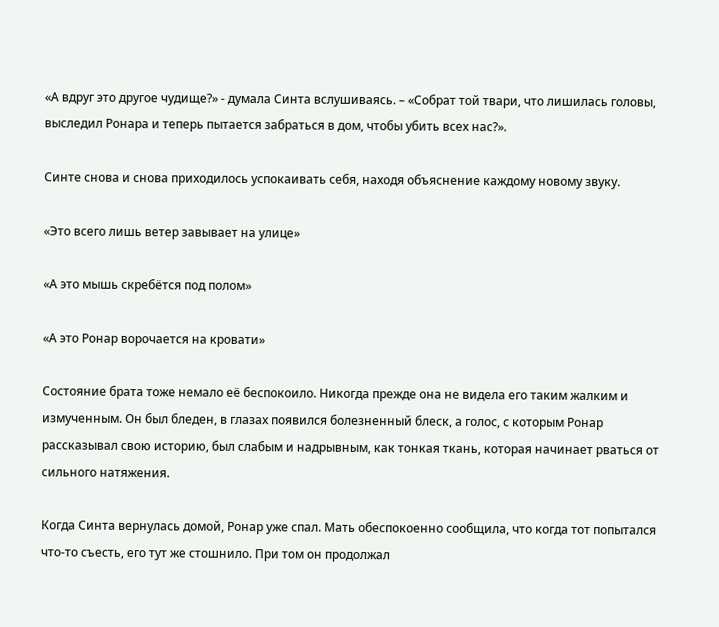«А вдруг это другое чудище?» - думала Синта вслушиваясь. – «Собрат той твари, что лишилась головы, выследил Ронара и теперь пытается забраться в дом, чтобы убить всех нас?».

Синте снова и снова приходилось успокаивать себя, находя объяснение каждому новому звуку.

«Это всего лишь ветер завывает на улице»

«А это мышь скребётся под полом»

«А это Ронар ворочается на кровати»

Состояние брата тоже немало её беспокоило. Никогда прежде она не видела его таким жалким и измученным. Он был бледен, в глазах появился болезненный блеск, а голос, с которым Ронар рассказывал свою историю, был слабым и надрывным, как тонкая ткань, которая начинает рваться от сильного натяжения.

Когда Синта вернулась домой, Ронар уже спал. Мать обеспокоенно сообщила, что когда тот попытался что-то съесть, его тут же стошнило. При том он продолжал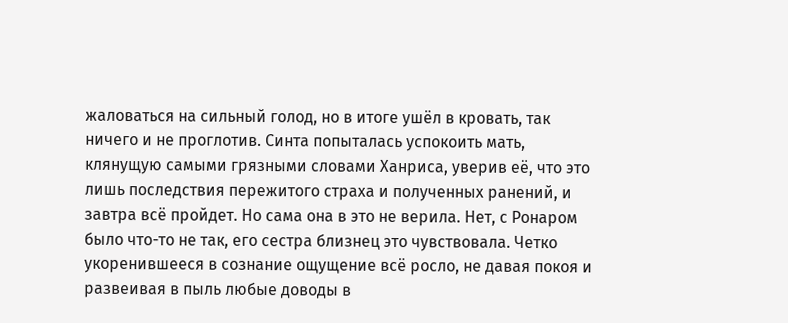жаловаться на сильный голод, но в итоге ушёл в кровать, так ничего и не проглотив. Синта попыталась успокоить мать, клянущую самыми грязными словами Ханриса, уверив её, что это лишь последствия пережитого страха и полученных ранений, и завтра всё пройдет. Но сама она в это не верила. Нет, с Ронаром было что-то не так, его сестра близнец это чувствовала. Четко укоренившееся в сознание ощущение всё росло, не давая покоя и развеивая в пыль любые доводы в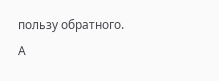пользу обратного. А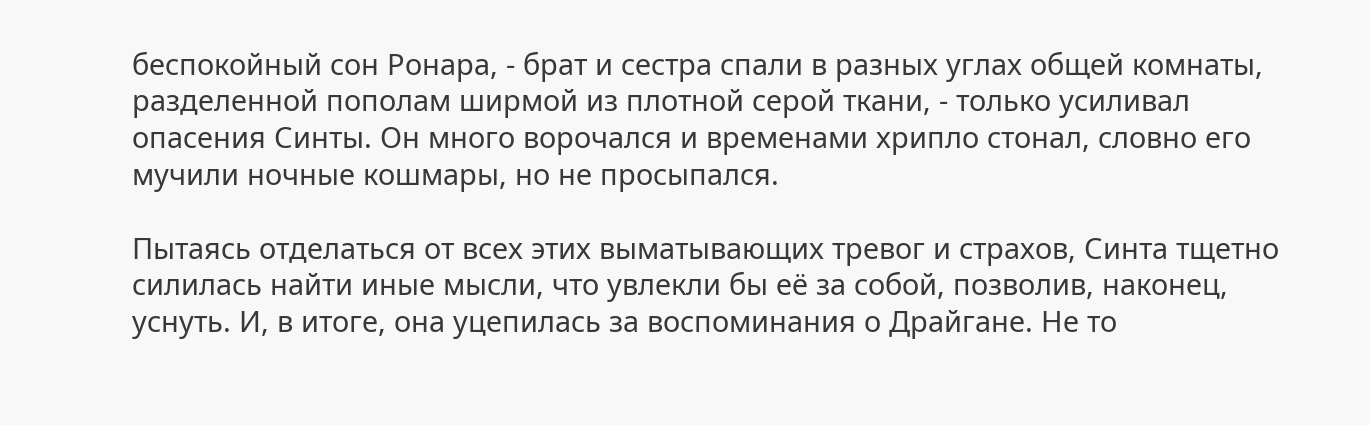беспокойный сон Ронара, - брат и сестра спали в разных углах общей комнаты, разделенной пополам ширмой из плотной серой ткани, - только усиливал опасения Синты. Он много ворочался и временами хрипло стонал, словно его мучили ночные кошмары, но не просыпался.

Пытаясь отделаться от всех этих выматывающих тревог и страхов, Синта тщетно силилась найти иные мысли, что увлекли бы её за собой, позволив, наконец, уснуть. И, в итоге, она уцепилась за воспоминания о Драйгане. Не то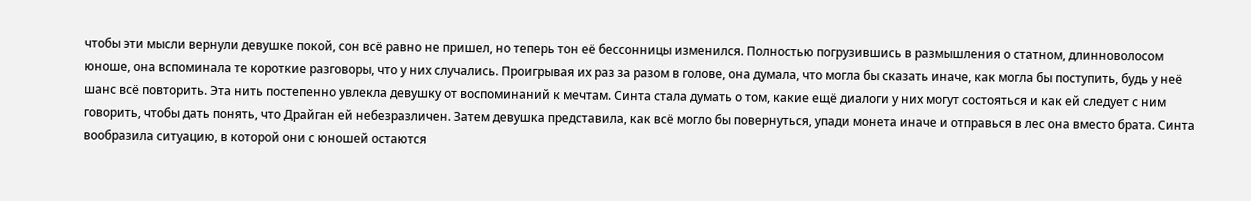чтобы эти мысли вернули девушке покой, сон всё равно не пришел, но теперь тон её бессонницы изменился. Полностью погрузившись в размышления о статном, длинноволосом юноше, она вспоминала те короткие разговоры, что у них случались. Проигрывая их раз за разом в голове, она думала, что могла бы сказать иначе, как могла бы поступить, будь у неё шанс всё повторить. Эта нить постепенно увлекла девушку от воспоминаний к мечтам. Синта стала думать о том, какие ещё диалоги у них могут состояться и как ей следует с ним говорить, чтобы дать понять, что Драйган ей небезразличен. Затем девушка представила, как всё могло бы повернуться, упади монета иначе и отправься в лес она вместо брата. Синта вообразила ситуацию, в которой они с юношей остаются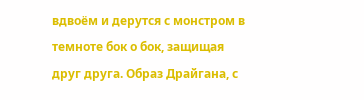вдвоём и дерутся с монстром в темноте бок о бок, защищая друг друга. Образ Драйгана, с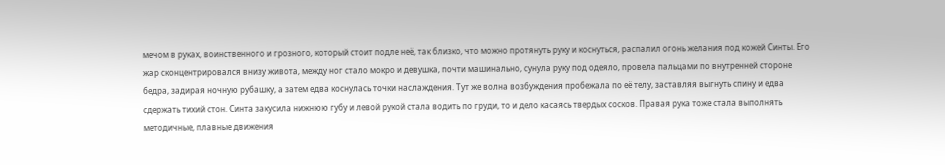мечом в руках, воинственного и грозного, который стоит подле неё, так близко, что можно протянуть руку и коснуться, распалил огонь желания под кожей Синты. Его жар сконцентрировался внизу живота, между ног стало мокро и девушка, почти машинально, сунула руку под одеяло, провела пальцами по внутренней стороне бедра, задирая ночную рубашку, а затем едва коснулась точки наслаждения. Тут же волна возбуждения пробежала по её телу, заставляя выгнуть спину и едва сдержать тихий стон. Синта закусила нижнюю губу и левой рукой стала водить по груди, то и дело касаясь твердых сосков. Правая рука тоже стала выполнять методичные, плавные движения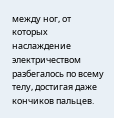между ног, от которых наслаждение электричеством разбегалось по всему телу, достигая даже кончиков пальцев.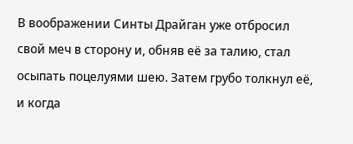В воображении Синты Драйган уже отбросил свой меч в сторону и, обняв её за талию, стал осыпать поцелуями шею. Затем грубо толкнул её, и когда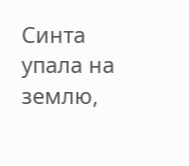Синта упала на землю,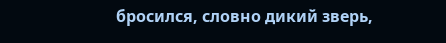бросился, словно дикий зверь,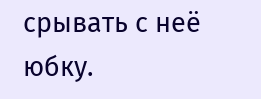срывать с неё юбку.